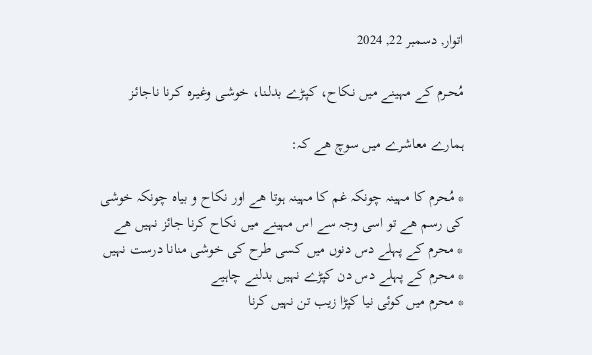اتوار, دسمبر 22, 2024

مُحـرم کے مہینے میں نـکاح، کپـڑے بدلـنا، خوشـی وغیـرہ کـرنا ناجائـز

ہمارے معاشرے میں سوچ ھے کہ:

* مُحرم کا مہینہ چونکہ غم کا مہینہ ہوتا ھے اور نکاح و بیاہ چونکہ خوشی کی رسم ھے تو اسی وجہ سے اس مہینے میں نکاح کرنا جائز نہیں ھے
* محرم کے پہلے دس دنوں میں کسی طرح کی خوشی منانا درست نہیں
* محرم کے پہلے دس دن کپڑے نہیں بدلنے چاہیے
* محرم میں کوئی نیا کپڑا زیب تن نہیں کرنا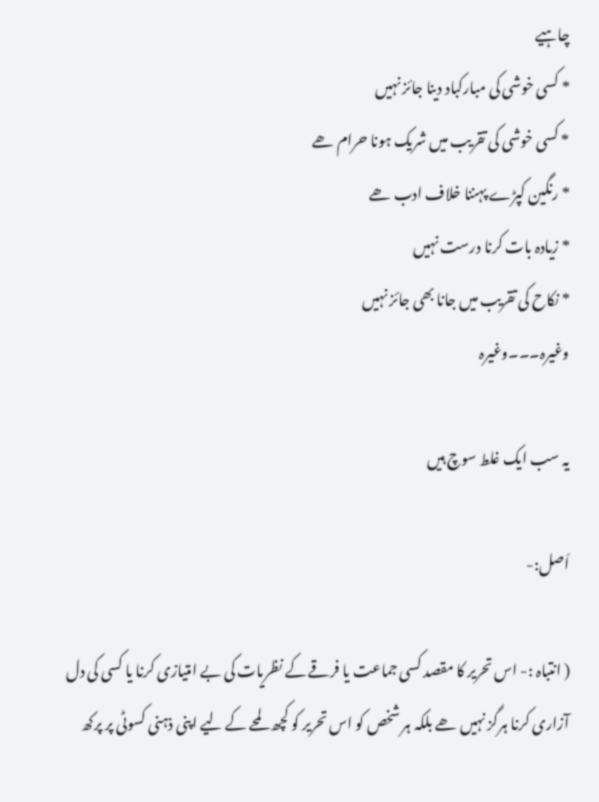چاہیے
* کسی خوشی کی مبارکباد دینا جائز نہیں
* کسی خوشی کی تقریب میں شریک ہونا حرام ھے
* رنگین کپڑے پہننا خلاف ادب ھے
* زیادہ بات کرنا درست نہیں
* نکاح کی تقریب میں جانا بھی جائز نہیں
وغیرہ۔۔۔وغیرہ

یہ سب ایک غلط سوچ ہیں

اَصل:-

( انتباہ :- اس تحریر کا مقصد کسی جماعت یا فرقے کے نظریات کی بے امتیازی کرنا یا کسی کی دل آزاری کرنا ہرگز نہیں ھے بلکہ ہر شخص کو اس تحریر کو کچھ لمحے کے لیے اپنی ذہنی کسوٹی پر پرکھ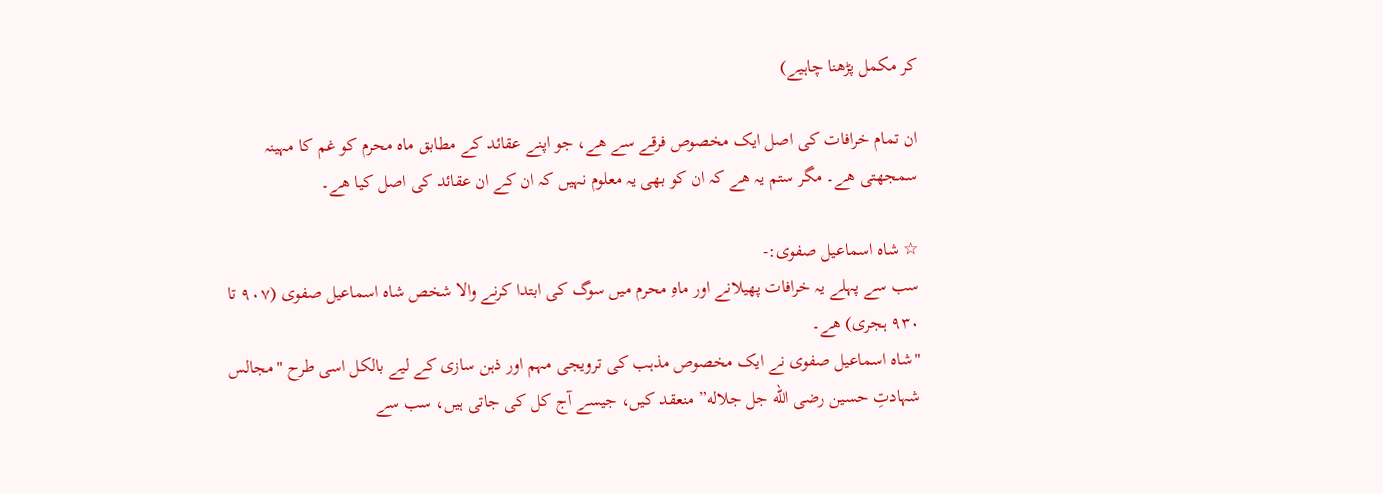کر مکمل پڑھنا چاہیے)

ان تمام خرافات کی اصل ایک مخصوص فرقے سے ھے، جو اپنے عقائد کے مطابق ماہ محرم کو غم کا مہینہ سمجھتی ھے۔ مگر ستم یہ ھے کہ ان کو بھی یہ معلوم نہیں کہ ان کے ان عقائد کی اصل کیا ھے۔

☆ شاہ اسماعیل صفوی:-
سب سے پہلے یہ خرافات پھیلانے اور ماہِ محرم میں سوگ کی ابتدا کرنے والا شخص شاہ اسماعیل صفوی (۹۰۷ تا ۹۳۰ ہجری) ھے۔
"شاہ اسماعیل صفوی نے ایک مخصوص مذہب کی ترویجی مہم اور ذہن سازی کے لیے بالکل اسی طرح "مجالس شہادتِ حسین رضی الله جل جلاله” منعقد کیں، جیسے آج کل کی جاتی ہیں، سب سے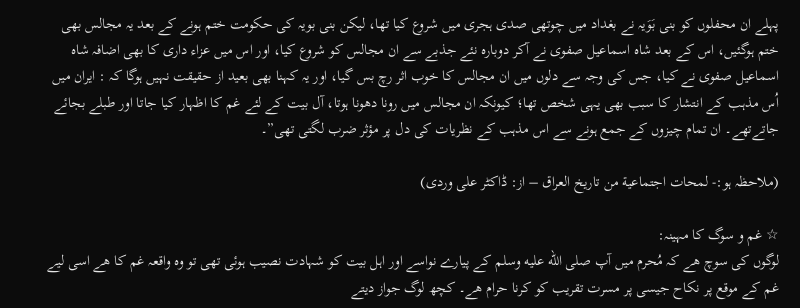پہلے ان محفلوں کو بنی بَوَیہ نے بغداد میں چوتھی صدی ہجری میں شروع کیا تھا، لیکن بنی بویہ کی حکومت ختم ہونے کے بعد یہ مجالس بھی ختم ہوگئیں، اس کے بعد شاہ اسماعیل صفوی نے آکر دوبارہ نئے جذبے سے ان مجالس کو شروع کیا، اور اس میں عزاء داری کا بھی اضافہ شاہ اسماعیل صفوی نے کیا، جس کی وجہ سے دلوں میں ان مجالس کا خوب اثر رچ بس گیا، اور یہ کہنا بھی بعید از حقیقت نہیں ہوگا کہ : ایران میں اُس مذہب کے انتشار کا سبب بھی یہی شخص تھا؛ کیونکہ ان مجالس میں رونا دھونا ہوتا، آل بیت کے لئے غم کا اظہار کیا جاتا اور طبلے بجائے جاتےتھے۔ ان تمام چیزوں کے جمع ہونے سے اس مذہب کے نظریات کی دل پر مؤثر ضرب لگتی تھی”۔

(ملاحظہ ہو:- لمحات اجتماعية من تاريخ العراق – از: ڈاکٹر علی وردی)

☆ غم و سوگ کا مہینہ:
لوگوں کی سوچ ھے کہ مُحرم میں آپ صلى الله عليه وسلم کے پیارے نواسے اور اہل بیت کو شہادت نصیب ہوئی تھی تو وہ واقعہ غم کا ھے اسی لیے غم کے موقع پر نکاح جیسی پر مسرت تقریب کو کرنا حرام ھے۔ کچھ لوگ جواز دیتے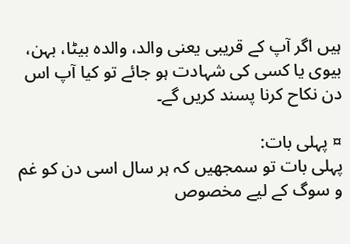ہیں اگر آپ کے قریبی یعنی والد، والدہ بیٹا، بہن، بیوی یا کسی کی شہادت ہو جائے تو کیا آپ اس دن نکاح کرنا پسند کریں گے۔

¤ پہلی بات:
پہلی بات تو سمجھیں کہ ہر سال اسی دن کو غم و سوگ کے لیے مخصوص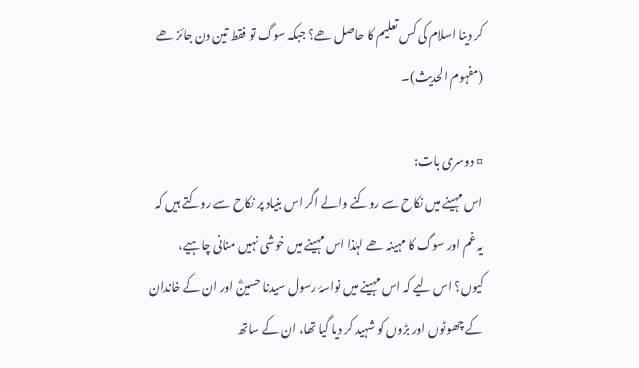کر دینا اسلام کی کس تعلیم کا حاصل ھے؟ جبکہ سوگ تو فقط تین دن جائز ھے (مفہوم الحدیث)۔

¤ دوسری بات:
اس مہینے میں نکاح سے روکنے والے اگر اس بنیاد پر نکاح سے روکتے ہیں کہ یہ غم اور سوگ کا مہینہ ھے لہٰذا اس مہینے میں خوشی نہیں منانی چاہیے، کیوں؟ اس لیے کہ اس مہینے میں نواسۂ رسول سیدنا حسینؓ اور ان کے خاندان کے چھوٹوں اور بڑوں کو شہید کر دیا گیا تھا، ان کے ساتھ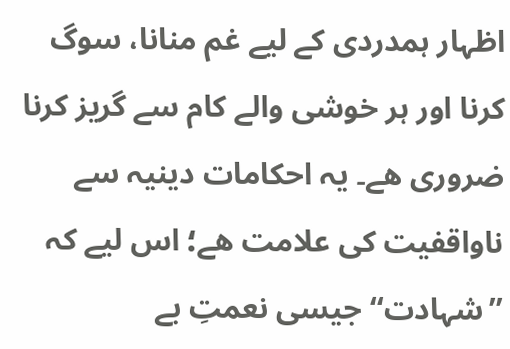اظہار ہمدردی کے لیے غم منانا، سوگ کرنا اور ہر خوشی والے کام سے گریز کرنا ضروری ھے۔ یہ احکامات دینیہ سے ناواقفیت کی علامت ھے؛ اس لیے کہ ’’شہادت‘‘ جیسی نعمتِ بے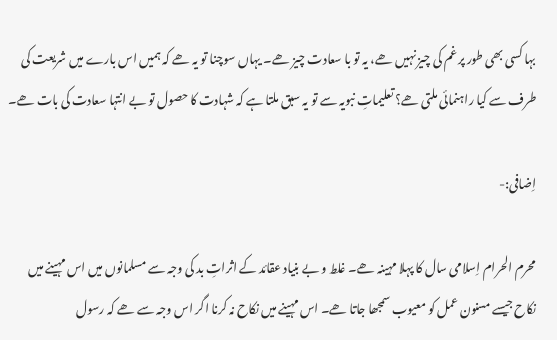بہا کسی بھی طور پر غم کی چیز نہیں ھے، یہ تو با سعادت چیز ھے۔ یہاں سوچنا تو یہ ھے کہ ہمیں اس بارے میں شریعت کی طرف سے کیا راہنمائی ملتی ھے؟ تعلیماتِ نبویہ سے تو یہ سبق ملتا ہے کہ شہادت کا حصول تو بے انتہا سعادت کی بات ھے۔

اِضافی:-

محرم الحرام اِسلامی سال کا پہلا مہینہ ھے۔ غلط و بے بنیاد عقائد کے اثراتِ بد کی وجہ سے مسلمانوں میں اس مہینے میں نکاح جیسے مسنون عمل کو معیوب سمجھا جاتا ھے۔ اس مہینے میں نکاح نہ کرنا اگر اس وجہ سے ھے کہ رسول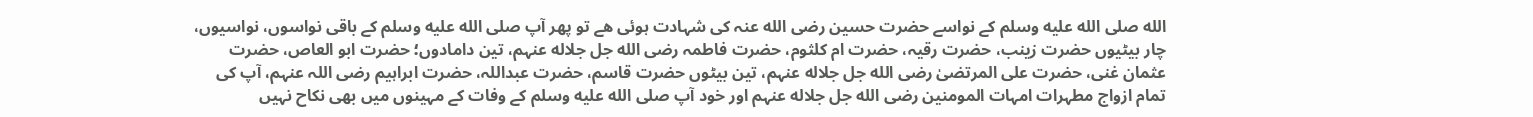الله صلى الله عليه وسلم کے نواسے حضرت حسین رضی الله عنہ کی شہادت ہوئی ھے تو پھر آپ صلى الله عليه وسلم کے باقی نواسوں، نواسیوں، چار بیٹیوں حضرت زینب، حضرت رقیہ، حضرت ام کلثوم، حضرت فاطمہ رضی الله جل جلاله عنہم، تین دامادوں؛ حضرت ابو العاص، حضرت عثمان غنی، حضرت علی المرتضیٰ رضی الله جل جلاله عنہم، تین بیٹوں حضرت قاسم، حضرت عبداللہ، حضرت ابراہیم رضی اللہ عنہم، آپ کی تمام ازواج مطہرات امہات المومنین رضی الله جل جلاله عنہم اور خود آپ صلى الله عليه وسلم کے وفات کے مہینوں میں بھی نکاح نہیں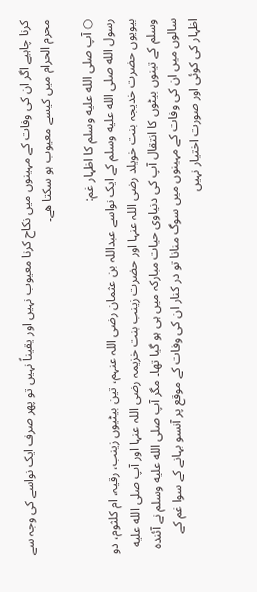کرنا چاہیے اگر ان کی وفات کے مہینوں میں نکاح کرنا معیوب نہیں اور یقیناً نہیں تو پھر صرف ایک نواسے کی وجہ سے محرم الحرام میں کیسے معیوب ہو سکتا ھے۔

○ آپ صلى الله عليه وسلم کا اظہار غم:
رسول الله صلى الله عليه وسلم کے ایک نواسے عبداللہ بن عثمان رضی اللہ عنہم، تین بیٹیوں زینب، رقیہ، ام کلثوم، دو بیویوں حضرت خدیجہ بنت خویلد رضی اللہ عنہا اور حضرت زینب بنت خزیمہ رضی اللہ عنہا اور آپ صلى الله عليه وسلم کے تینوں بیٹوں کا انتقال آپ کی دنیاوی حیات مبارکہ میں ہی ہو گیا تھا۔ مگر آپ صلى الله عليه وسلم نے آئندہ سالوں میں ان کی وفات کے مہینوں میں سوگ منانا تو در کنار ان کی وفات کے موقع پر آنسو بہانے کے سوا غم کے اظہار کی کوئی اور صورت اختیار نہیں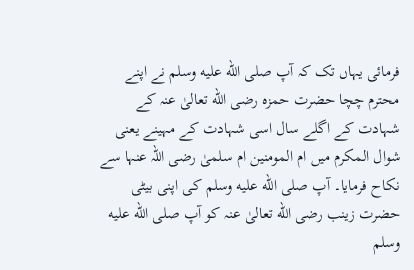فرمائی یہاں تک کہ آپ صلى الله عليه وسلم نے اپنے محترم چچا حضرت حمزہ رضی الله تعالیٰ عنہ کے شہادت کے اگلے سال اسی شہادت کے مہینے یعنی شوال المکرم میں ام المومنین ام سلمیٰ رضی اللہ عنہا سے نکاح فرمایا۔ آپ صلى الله عليه وسلم کی اپنی بیٹی حضرت زینب رضی الله تعالیٰ عنہ کو آپ صلى الله عليه وسلم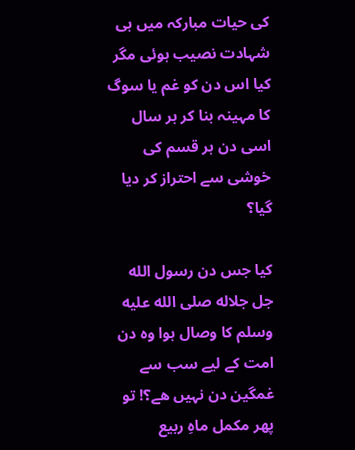کی حیات مبارکہ میں ہی شہادت نصیب ہوئی مگر کیا اس دن کو غم یا سوگ کا مہینہ بنا کر ہر سال اسی دن ہر قسم کی خوشی سے احتراز کر دیا گیا؟

کیا جس دن رسول الله جل جلاله صلى الله عليه وسلم کا وصال ہوا وہ دن امت کے لیے سب سے غمگین دن نہیں ھے؟! تو پھر مکمل ماہِ ربیع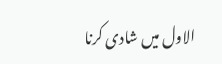الاول میں شادی کرنا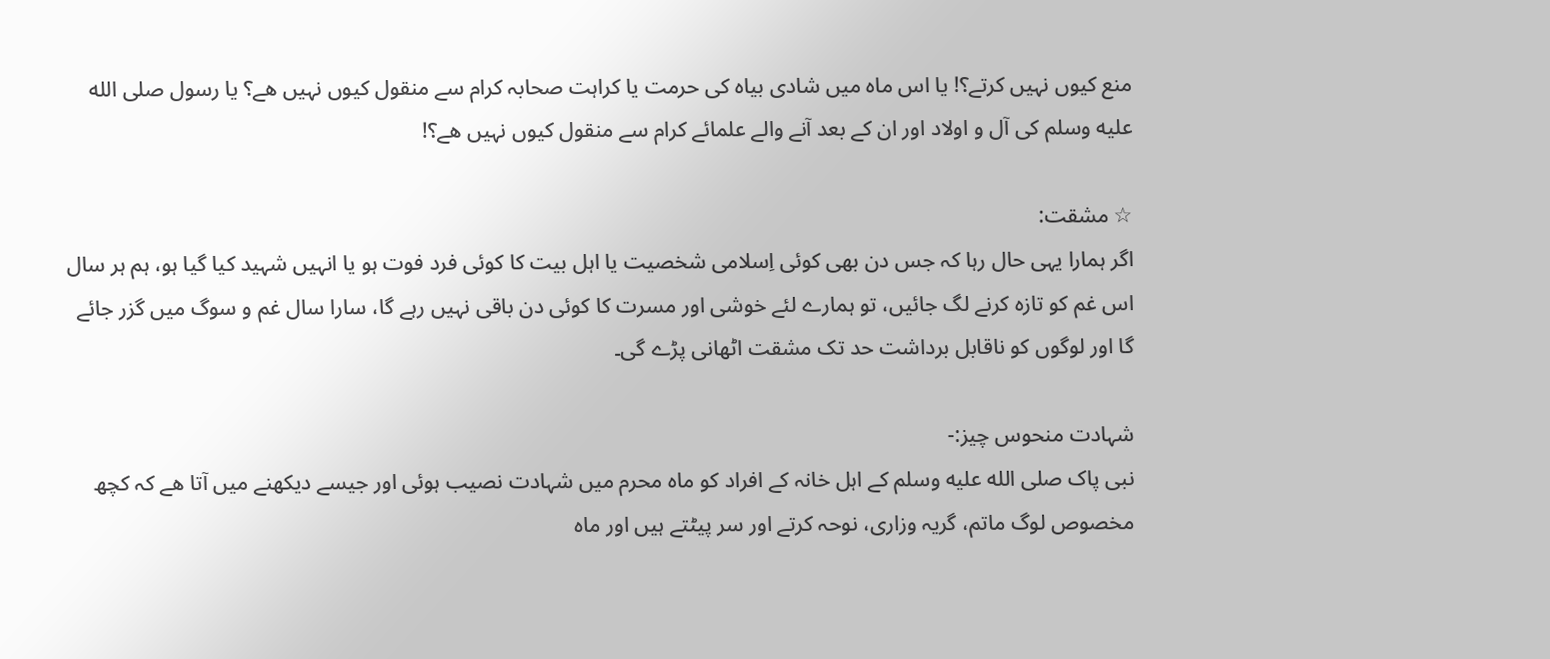منع کیوں نہیں کرتے؟! یا اس ماہ میں شادی بیاہ کی حرمت یا کراہت صحابہ کرام سے منقول کیوں نہیں ھے؟ یا رسول صلى الله عليه وسلم کی آل و اولاد اور ان کے بعد آنے والے علمائے کرام سے منقول کیوں نہیں ھے؟!

☆ مشقت:
اگر ہمارا یہی حال رہا کہ جس دن بھی کوئی اِسلامی شخصیت یا اہل بیت کا کوئی فرد فوت ہو یا انہیں شہید کیا گیا ہو، ہم ہر سال اس غم کو تازہ کرنے لگ جائیں، تو ہمارے لئے خوشی اور مسرت کا کوئی دن باقی نہیں رہے گا، سارا سال غم و سوگ میں گزر جائے گا اور لوگوں کو ناقابل برداشت حد تک مشقت اٹھانی پڑے گی۔

شہادت منحوس چیز:-
نبی پاک صلى الله عليه وسلم کے اہل خانہ کے افراد کو ماہ محرم میں شہادت نصیب ہوئی اور جیسے دیکھنے میں آتا ھے کہ کچھ مخصوص لوگ ماتم، گریہ وزاری، نوحہ کرتے اور سر پیٹتے ہیں اور ماہ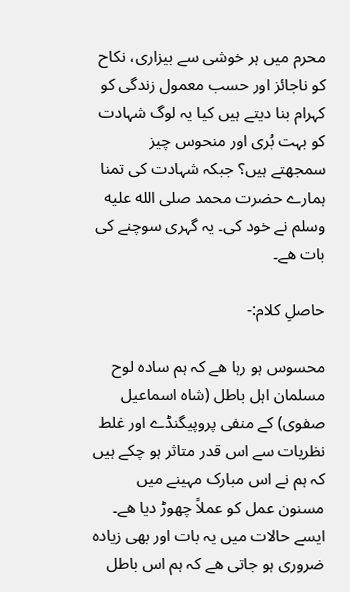محرم میں ہر خوشی سے بیزاری، نکاح کو ناجائز اور حسب معمول زندگی کو کہرام بنا دیتے ہیں کیا یہ لوگ شہادت کو بہت بُری اور منحوس چیز سمجھتے ہیں؟ جبکہ شہادت کی تمنا ہمارے حضرت محمد صلى الله عليه وسلم نے خود کی۔ یہ گہری سوچنے کی بات ھے۔

حاصلِ کلام:-

محسوس ہو رہا ھے کہ ہم سادہ لوح مسلمان اہل باطل (شاہ اسماعیل صفوی) کے منفی پروپیگنڈے اور غلط نظریات سے اس قدر متاثر ہو چکے ہیں کہ ہم نے اس مبارک مہینے میں مسنون عمل کو عملاً چھوڑ دیا ھے۔ ایسے حالات میں یہ بات اور بھی زیادہ ضروری ہو جاتی ھے کہ ہم اس باطل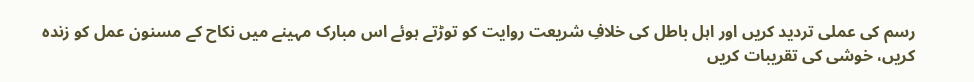رسم کی عملی تردید کریں اور اہل باطل کی خلافِ شریعت روایت کو توڑتے ہوئے اس مبارک مہینے میں نکاح کے مسنون عمل کو زندہ کریں، خوشی کی تقریبات کریں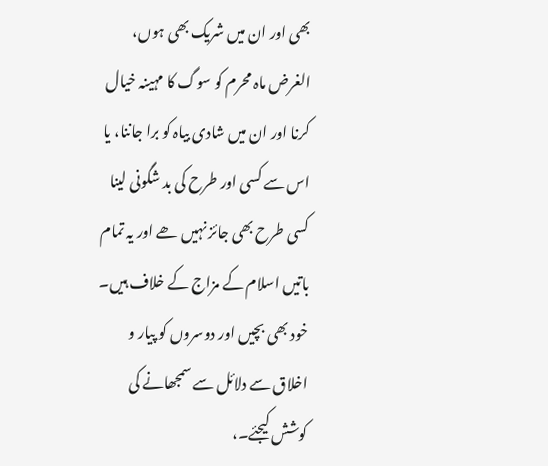بھی اور ان میں شریک بھی ہوں، الغرض ماہ محرم کو سوگ کا مہینہ خیال کرنا اور ان میں شادی بیاہ کو برا جاننا، یا اس سے کسی اور طرح کی بد شگونی لینا کسی طرح بھی جائز نہیں ھے اور یہ تمام باتیں اسلام کے مزاج کے خلاف ہیں۔ خود بھی بچیں اور دوسروں کو پیار و اخلاق سے دلائل سے سمجھانے کی کوشش کیجئے۔،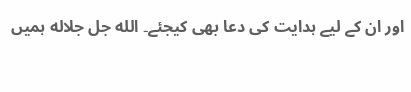اور ان کے لیے ہدایت کی دعا بھی کیجئے۔ الله جل جلاله ہمیں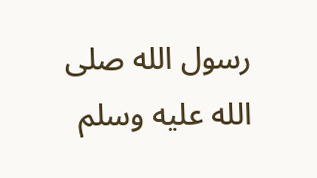رسول الله صلى الله عليه وسلم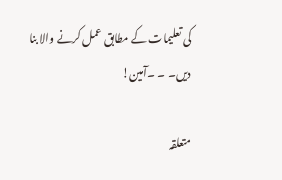کی تعلیمات کے مطابق عمل کرنے والا بنا دیں۔ ۔ ۔آمین!

متعلقہ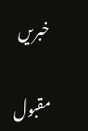خبریں

مقبول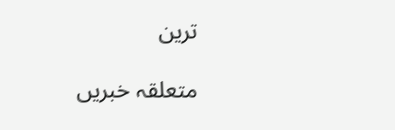ترین

متعلقہ خبریں